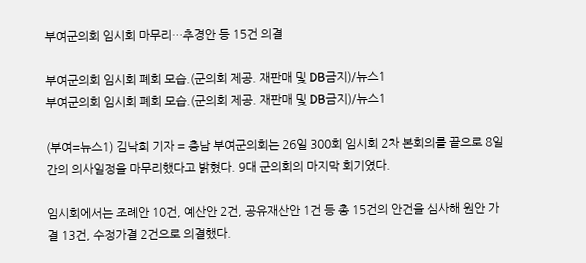부여군의회 임시회 마무리…추경안 등 15건 의결

부여군의회 임시회 폐회 모습.(군의회 제공. 재판매 및 DB금지)/뉴스1
부여군의회 임시회 폐회 모습.(군의회 제공. 재판매 및 DB금지)/뉴스1

(부여=뉴스1) 김낙희 기자 = 충남 부여군의회는 26일 300회 임시회 2차 본회의를 끝으로 8일간의 의사일정을 마무리했다고 밝혔다. 9대 군의회의 마지막 회기였다.

임시회에서는 조례안 10건, 예산안 2건, 공유재산안 1건 등 총 15건의 안건을 심사해 원안 가결 13건, 수정가결 2건으로 의결했다.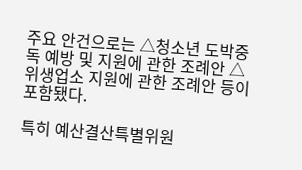주요 안건으로는 △청소년 도박중독 예방 및 지원에 관한 조례안 △위생업소 지원에 관한 조례안 등이 포함됐다.

특히 예산결산특별위원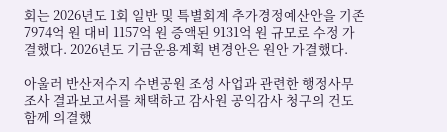회는 2026년도 1회 일반 및 특별회계 추가경정예산안을 기존 7974억 원 대비 1157억 원 증액된 9131억 원 규모로 수정 가결했다. 2026년도 기금운용계획 변경안은 원안 가결했다.

아울러 반산저수지 수변공원 조성 사업과 관련한 행정사무조사 결과보고서를 채택하고 감사원 공익감사 청구의 건도 함께 의결했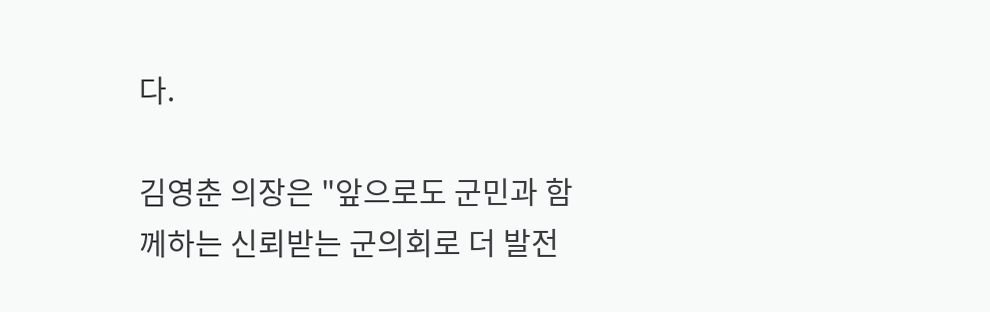다.

김영춘 의장은 "앞으로도 군민과 함께하는 신뢰받는 군의회로 더 발전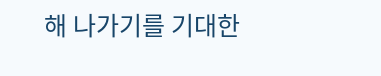해 나가기를 기대한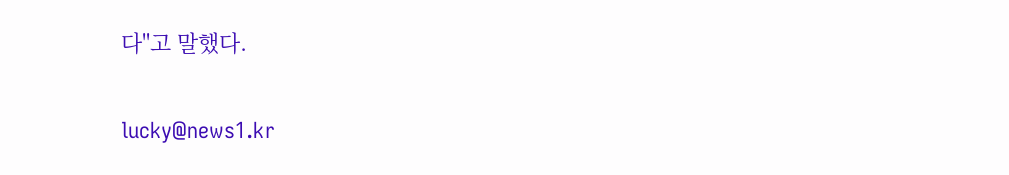다"고 말했다.

lucky@news1.kr